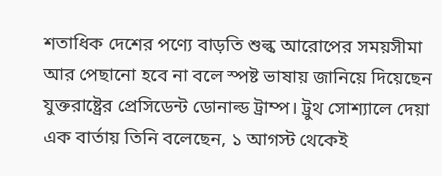শতাধিক দেশের পণ্যে বাড়তি শুল্ক আরোপের সময়সীমা আর পেছানো হবে না বলে স্পষ্ট ভাষায় জানিয়ে দিয়েছেন যুক্তরাষ্ট্রের প্রেসিডেন্ট ডোনাল্ড ট্রাম্প। ট্রুথ সোশ্যালে দেয়া এক বার্তায় তিনি বলেছেন, ১ আগস্ট থেকেই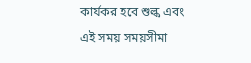কার্যকর হবে শুল্ক এবং এই সময় সময়সীমা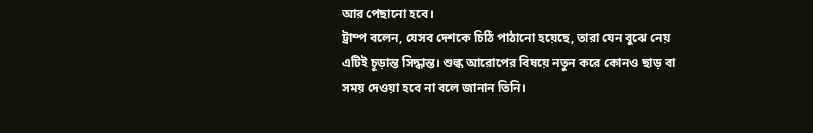আর পেছানো হবে।
ট্রাম্প বলেন, যেসব দেশকে চিঠি পাঠানো হয়েছে, তারা যেন বুঝে নেয় এটিই চূড়ান্ত সিদ্ধান্ত। শুল্ক আরোপের বিষয়ে নতুন করে কোনও ছাড় বা সময় দেওয়া হবে না বলে জানান তিনি।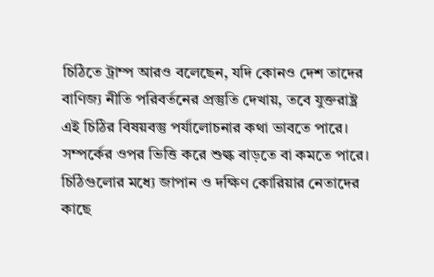চিঠিতে ট্রাম্প আরও বলেছেন, যদি কোনও দেশ তাদের বাণিজ্য নীতি পরিবর্তনের প্রস্তুতি দেখায়, তবে যুক্তরাষ্ট্র এই চিঠির বিষয়বস্তু পর্যালোচনার কথা ভাবতে পারে। সম্পর্কের ওপর ভিত্তি করে শুল্ক বাড়তে বা কমতে পারে।
চিঠিগুলোর মধ্যে জাপান ও দক্ষিণ কোরিয়ার নেতাদের কাছে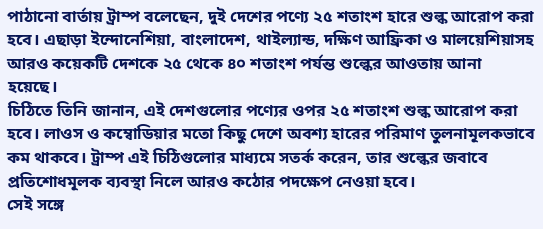পাঠানো বার্তায় ট্রাম্প বলেছেন, দুই দেশের পণ্যে ২৫ শতাংশ হারে শুল্ক আরোপ করা হবে। এছাড়া ইন্দোনেশিয়া, বাংলাদেশ, থাইল্যান্ড, দক্ষিণ আফ্রিকা ও মালয়েশিয়াসহ আরও কয়েকটি দেশকে ২৫ থেকে ৪০ শতাংশ পর্যন্ত শুল্কের আওতায় আনা হয়েছে।
চিঠিতে তিনি জানান, এই দেশগুলোর পণ্যের ওপর ২৫ শতাংশ শুল্ক আরোপ করা হবে। লাওস ও কম্বোডিয়ার মতো কিছু দেশে অবশ্য হারের পরিমাণ তুলনামূলকভাবে কম থাকবে। ট্রাম্প এই চিঠিগুলোর মাধ্যমে সতর্ক করেন, তার শুল্কের জবাবে প্রতিশোধমূলক ব্যবস্থা নিলে আরও কঠোর পদক্ষেপ নেওয়া হবে।
সেই সঙ্গে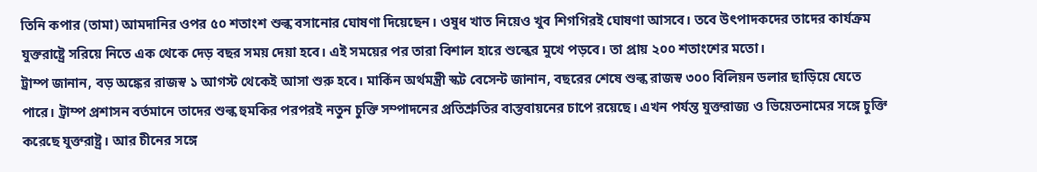তিনি কপার (তামা) আমদানির ওপর ৫০ শতাংশ শুল্ক বসানোর ঘোষণা দিয়েছেন। ওষুধ খাত নিয়েও খুব শিগগিরই ঘোষণা আসবে। তবে উৎপাদকদের তাদের কার্যক্রম যুক্তরাষ্ট্রে সরিয়ে নিতে এক থেকে দেড় বছর সময় দেয়া হবে। এই সময়ের পর তারা বিশাল হারে শুল্কের মুখে পড়বে। তা প্রায় ২০০ শতাংশের মতো।
ট্রাম্প জানান, বড় অঙ্কের রাজস্ব ১ আগস্ট থেকেই আসা শুরু হবে। মার্কিন অর্থমন্ত্রী স্কট বেসেন্ট জানান, বছরের শেষে শুল্ক রাজস্ব ৩০০ বিলিয়ন ডলার ছাড়িয়ে যেতে পারে। ট্রাম্প প্রশাসন বর্তমানে তাদের শুল্ক হুমকির পরপরই নতুন চুক্তি সম্পাদনের প্রতিশ্রুতির বাস্তবায়নের চাপে রয়েছে। এখন পর্যন্ত যুক্তরাজ্য ও ভিয়েতনামের সঙ্গে চুক্তি করেছে যুক্তরাষ্ট্র। আর চীনের সঙ্গে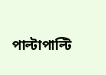পাল্টাপাল্টি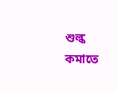শুল্ক কমাতে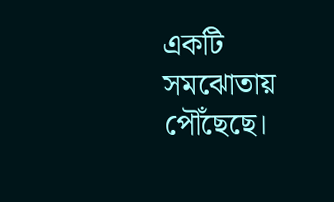একটি সমঝোতায় পৌঁছেছে।